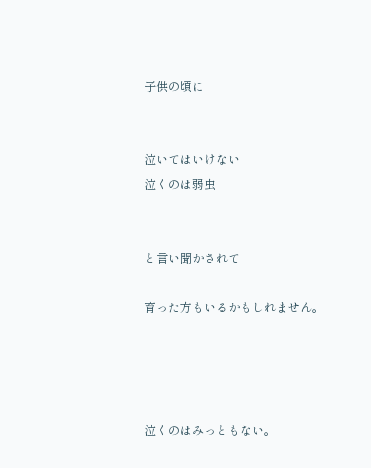子供の頃に


泣いてはいけない
泣くのは弱虫


と言い聞かされて

育った方もいるかもしれません。




泣くのはみっともない。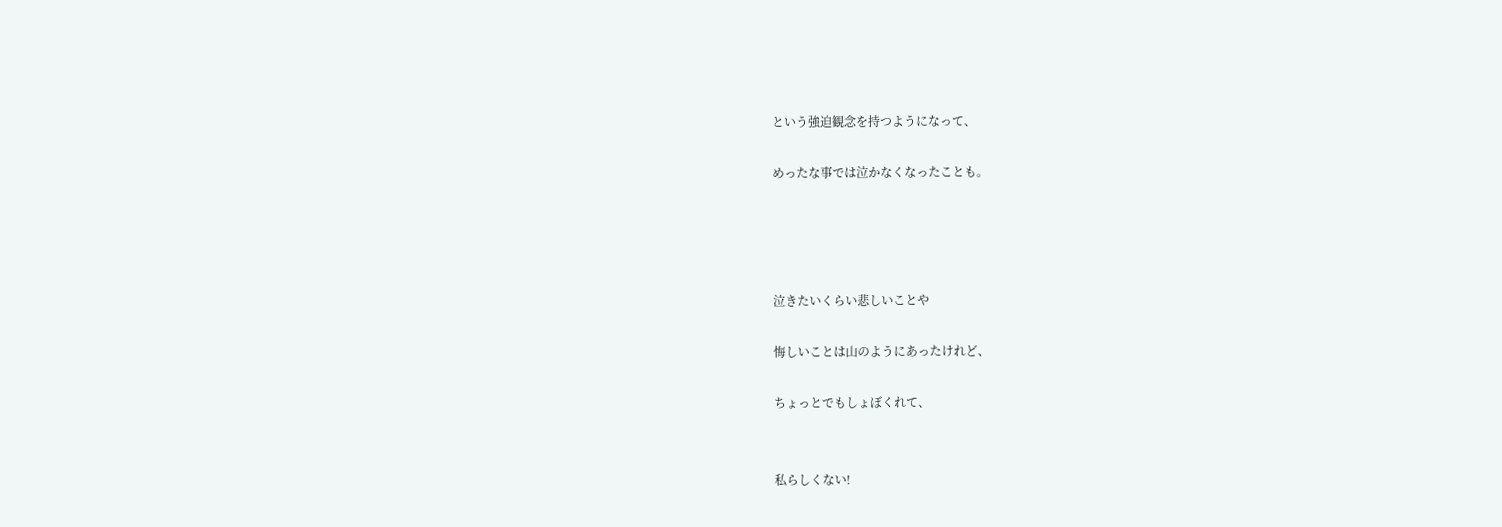という強迫観念を持つようになって、

めったな事では泣かなくなったことも。




泣きたいくらい悲しいことや

悔しいことは山のようにあったけれど、

ちょっとでもしょぼくれて、


私らしくない!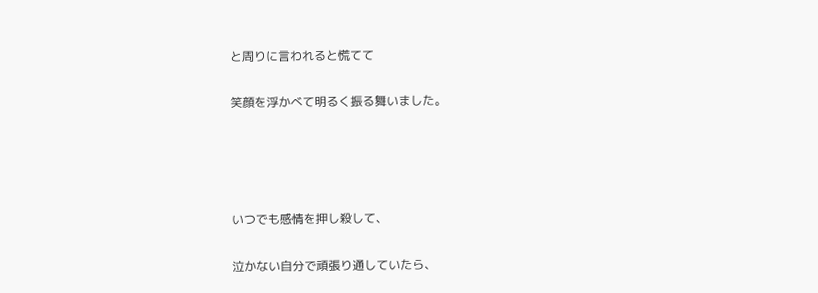と周りに言われると慌てて

笑顔を浮かべて明るく振る舞いました。




いつでも感情を押し殺して、

泣かない自分で頑張り通していたら、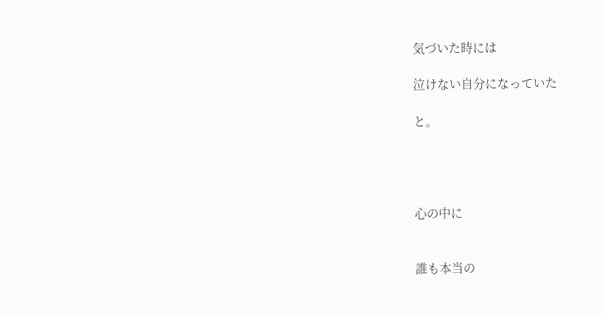気づいた時には

泣けない自分になっていた

と。




心の中に


誰も本当の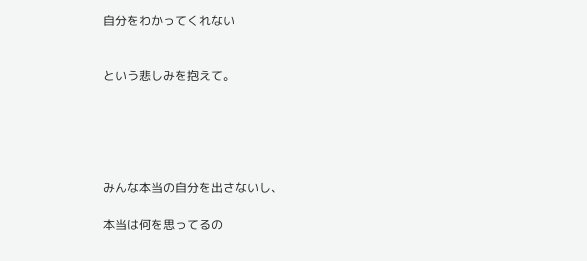自分をわかってくれない


という悲しみを抱えて。





みんな本当の自分を出さないし、

本当は何を思ってるの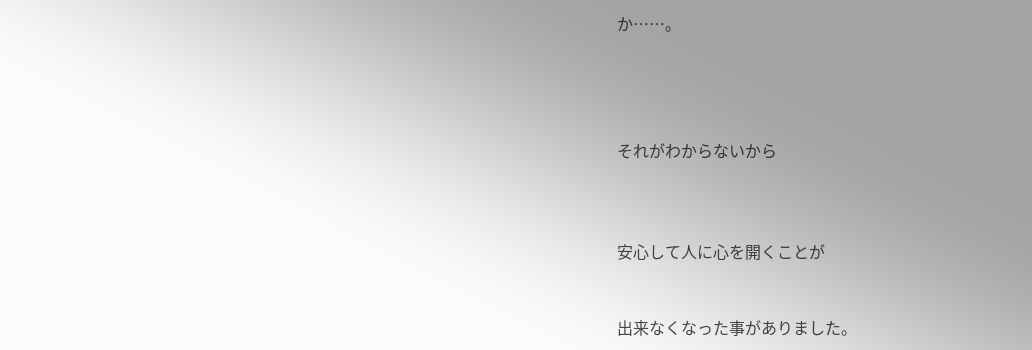か……。




それがわからないから



安心して人に心を開くことが


出来なくなった事がありました。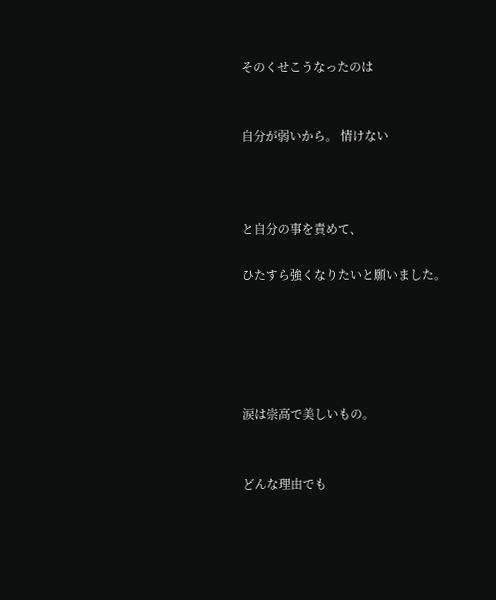そのくせこうなったのは


自分が弱いから。 情けない



と自分の事を責めて、

ひたすら強くなりたいと願いました。





涙は崇高で美しいもの。


どんな理由でも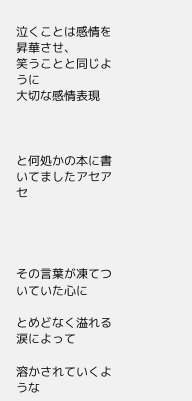泣くことは感情を昇華させ、
笑うことと同じように
大切な感情表現



と何処かの本に書いてましたアセアセ




その言葉が凍てついていた心に

とめどなく溢れる涙によって

溶かされていくような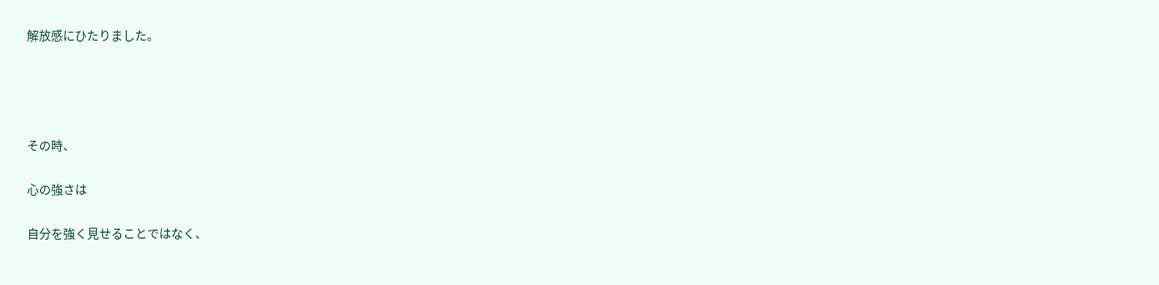解放感にひたりました。




その時、

心の強さは

自分を強く見せることではなく、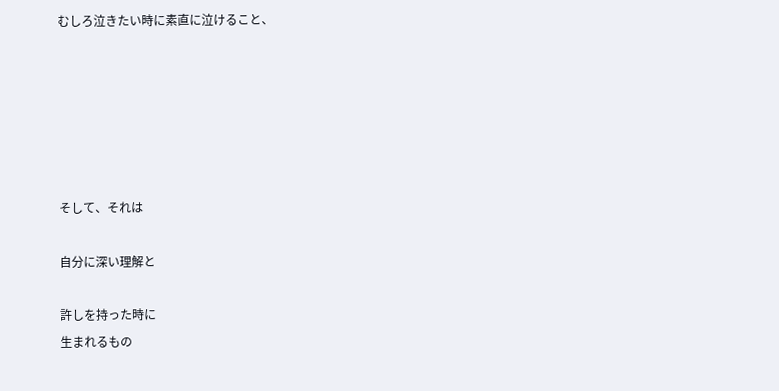むしろ泣きたい時に素直に泣けること、






そして、それは

自分に深い理解と

許しを持った時に
生まれるもの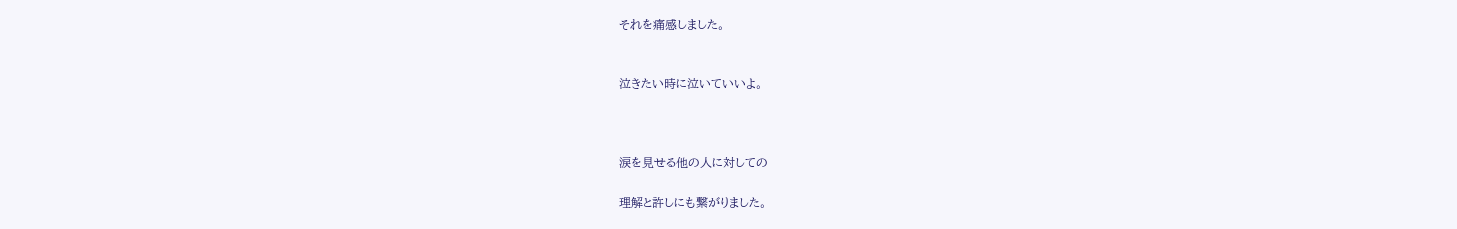それを痛感しました。


泣きたい時に泣いていいよ。



涙を見せる他の人に対しての

理解と許しにも繋がりました。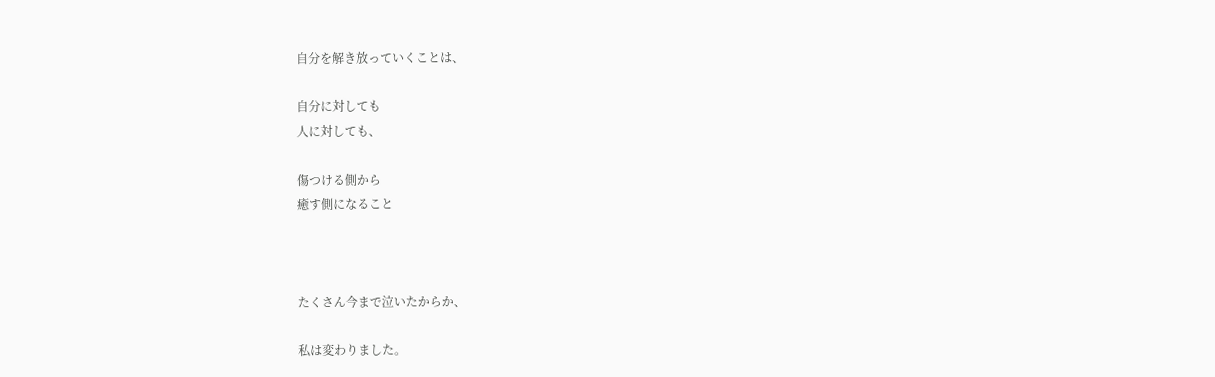自分を解き放っていくことは、

自分に対しても
人に対しても、

傷つける側から
癒す側になること



たくさん今まで泣いたからか、

私は変わりました。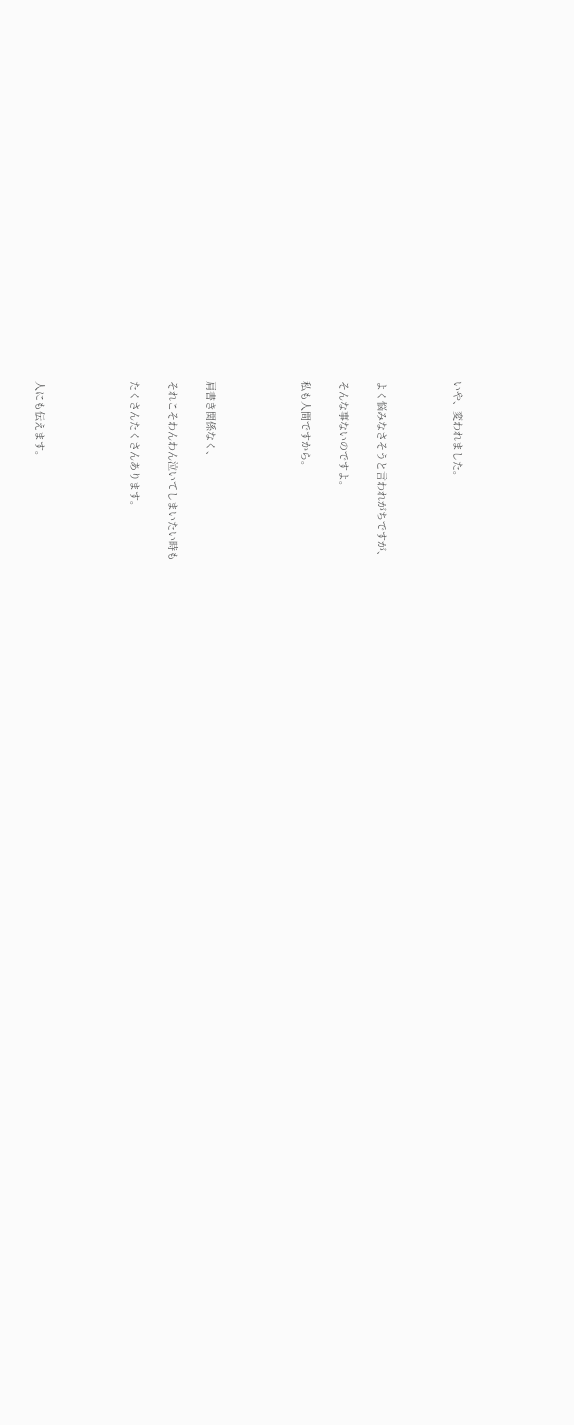いや、変われました。



よく悩みなさそうと言われがちですが、

そんな事ないのですよ。

私も人間ですから。




肩書き関係なく、

それこそわんわん泣いてしまいたい時も

たくさんたくさんあります。




人にも伝えます。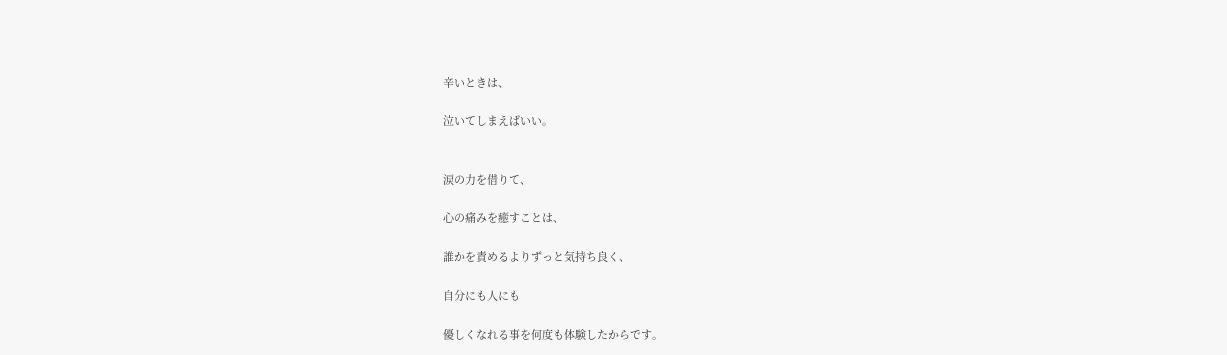辛いときは、

泣いてしまえばいい。


涙の力を借りて、

心の痛みを癒すことは、

誰かを責めるよりずっと気持ち良く、

自分にも人にも

優しくなれる事を何度も体験したからです。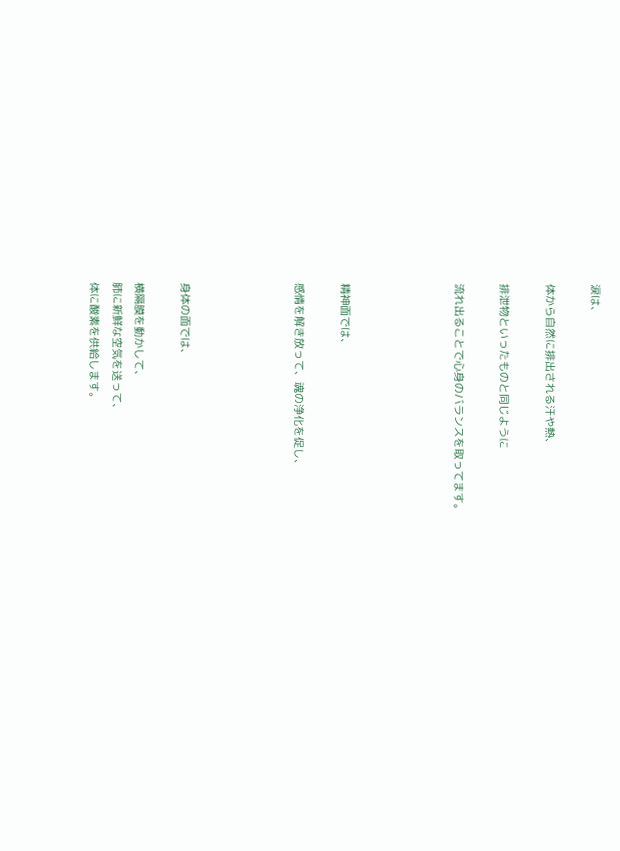涙は、

体から自然に排出される汗や熱、

排泄物といったものと同じように

流れ出ることで心身のバランスを取ってます。




精神面では、

感情を解き放って、魂の浄化を促し、




身体の面では、

横隔膜を動かして、
肺に新鮮な空気を送って、
体に酸素を供給します。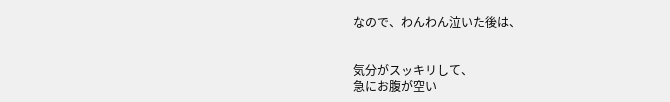なので、わんわん泣いた後は、


気分がスッキリして、
急にお腹が空い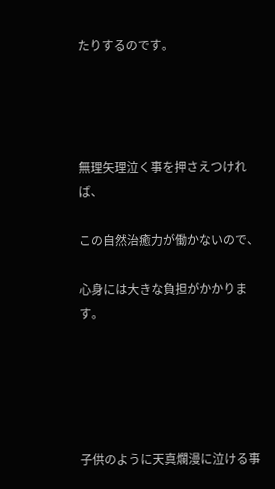たりするのです。




無理矢理泣く事を押さえつければ、

この自然治癒力が働かないので、

心身には大きな負担がかかります。





子供のように天真爛漫に泣ける事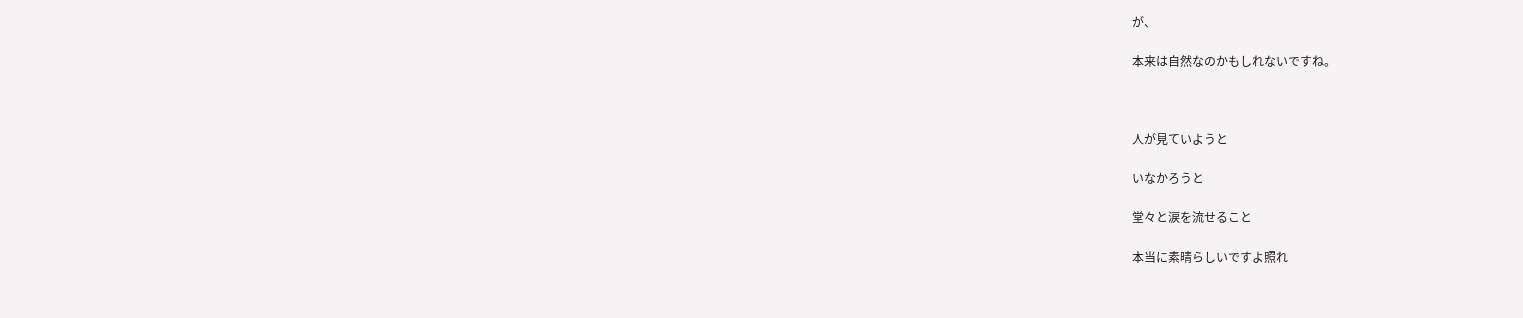が、

本来は自然なのかもしれないですね。



人が見ていようと

いなかろうと

堂々と涙を流せること

本当に素晴らしいですよ照れ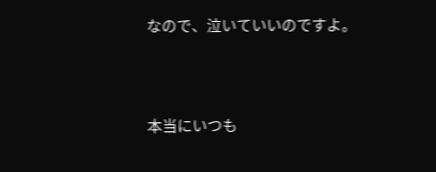なので、泣いていいのですよ。




本当にいつも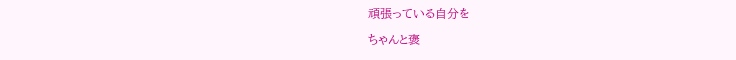頑張っている自分を

ちゃんと褒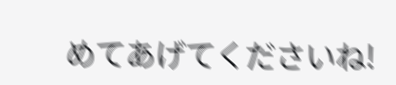めてあげてくださいね!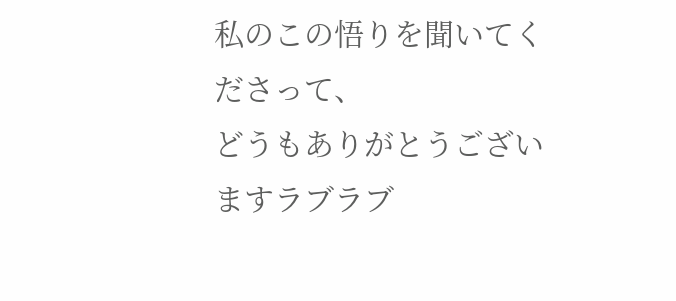私のこの悟りを聞いてくださって、
どうもありがとうございますラブラブ